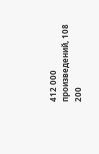412 000 произведений, 108 200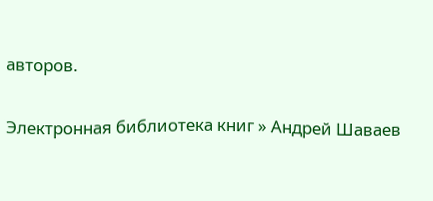авторов.

Электронная библиотека книг » Андрей Шаваев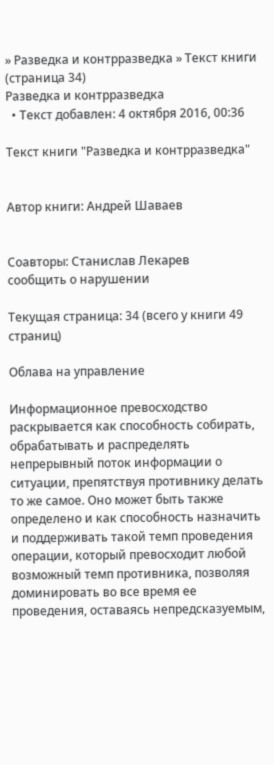» Разведка и контрразведка » Текст книги (страница 34)
Разведка и контрразведка
  • Текст добавлен: 4 октября 2016, 00:36

Текст книги "Разведка и контрразведка"


Автор книги: Андрей Шаваев


Соавторы: Станислав Лекарев
сообщить о нарушении

Текущая страница: 34 (всего у книги 49 страниц)

Облава на управление

Информационное превосходство раскрывается как способность собирать, обрабатывать и распределять непрерывный поток информации о ситуации, препятствуя противнику делать то же самое. Оно может быть также определено и как способность назначить и поддерживать такой темп проведения операции, который превосходит любой возможный темп противника, позволяя доминировать во все время ее проведения, оставаясь непредсказуемым,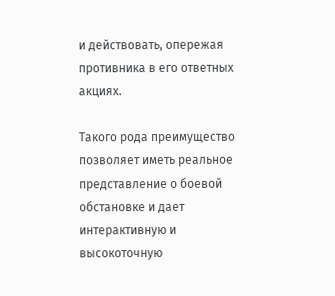и действовать, опережая противника в его ответных акциях.

Такого рода преимущество позволяет иметь реальное представление о боевой обстановке и дает интерактивную и высокоточную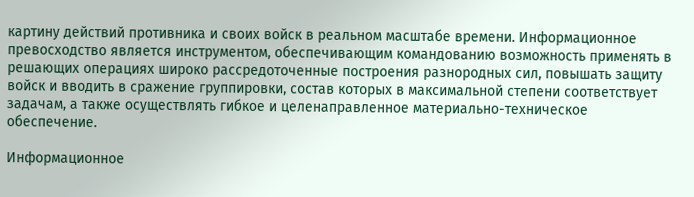картину действий противника и своих войск в реальном масштабе времени. Информационное превосходство является инструментом, обеспечивающим командованию возможность применять в решающих операциях широко рассредоточенные построения разнородных сил, повышать защиту войск и вводить в сражение группировки, состав которых в максимальной степени соответствует задачам, а также осуществлять гибкое и целенаправленное материально-техническое обеспечение.

Информационное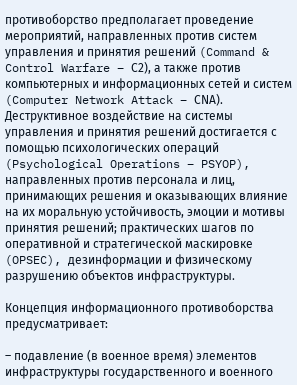противоборство предполагает проведение мероприятий, направленных против систем управления и принятия решений (Command & Control Warfare – С2), а также против компьютерных и информационных сетей и систем (Computer Network Attack – СNА). Деструктивное воздействие на системы управления и принятия решений достигается с помощью психологических операций (Psychological Operations – PSYOP), направленных против персонала и лиц, принимающих решения и оказывающих влияние на их моральную устойчивость, эмоции и мотивы принятия решений; практических шагов по оперативной и стратегической маскировке (OPSEC), дезинформации и физическому разрушению объектов инфраструктуры.

Концепция информационного противоборства предусматривает:

– подавление (в военное время) элементов инфраструктуры государственного и военного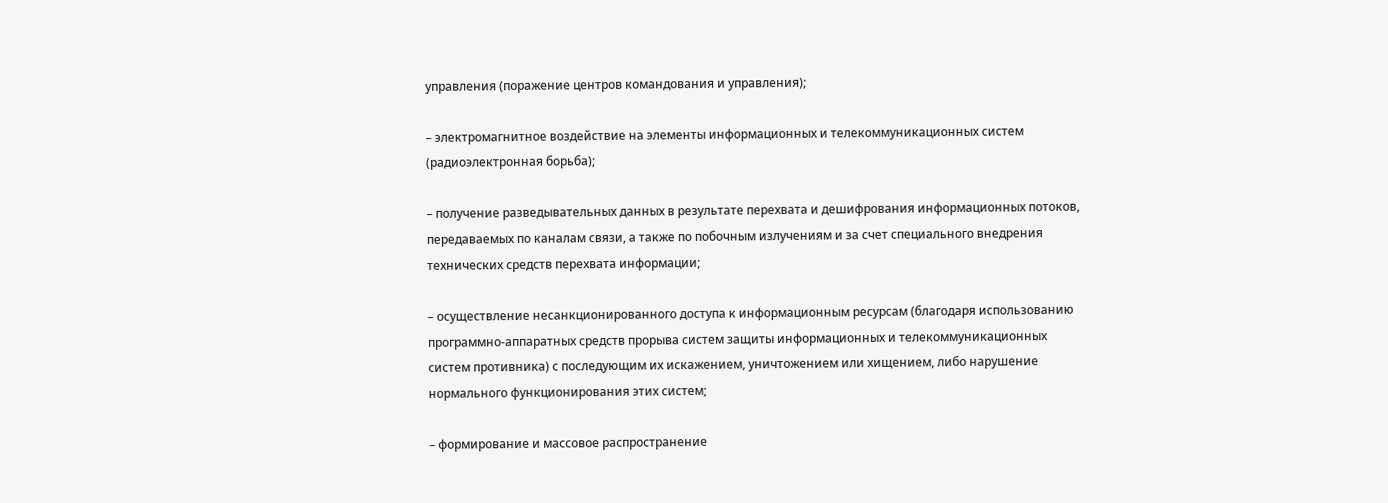управления (поражение центров командования и управления);

– электромагнитное воздействие на элементы информационных и телекоммуникационных систем (радиоэлектронная борьба);

– получение разведывательных данных в результате перехвата и дешифрования информационных потоков, передаваемых по каналам связи, а также по побочным излучениям и за счет специального внедрения технических средств перехвата информации;

– осуществление несанкционированного доступа к информационным ресурсам (благодаря использованию программно-аппаратных средств прорыва систем защиты информационных и телекоммуникационных систем противника) с последующим их искажением, уничтожением или хищением, либо нарушение нормального функционирования этих систем;

– формирование и массовое распространение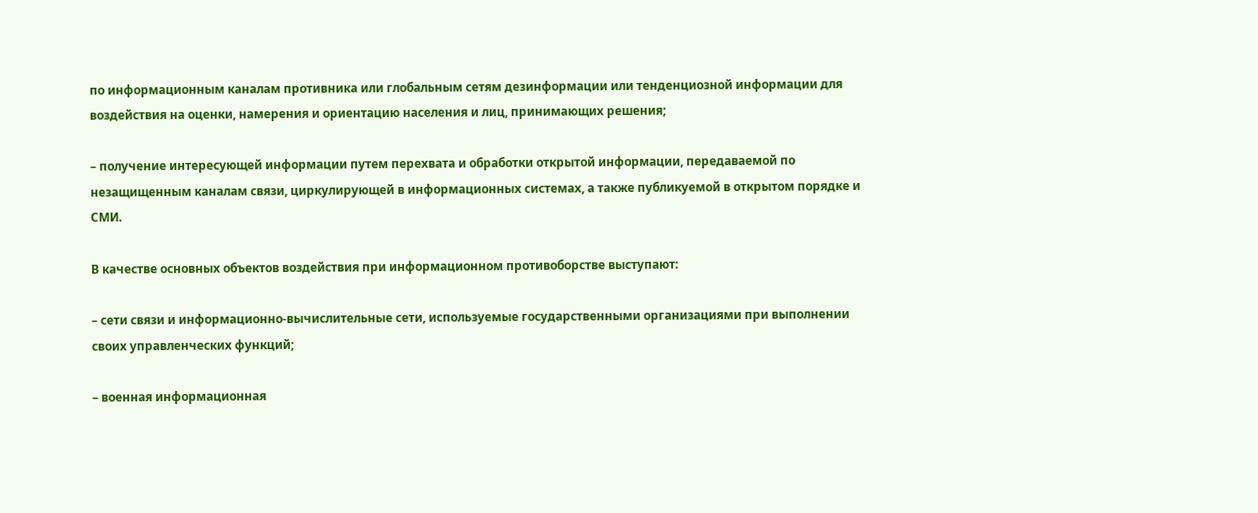по информационным каналам противника или глобальным сетям дезинформации или тенденциозной информации для воздействия на оценки, намерения и ориентацию населения и лиц, принимающих решения;

– получение интересующей информации путем перехвата и обработки открытой информации, передаваемой по незащищенным каналам связи, циркулирующей в информационных системах, а также публикуемой в открытом порядке и СМИ.

В качестве основных объектов воздействия при информационном противоборстве выступают:

– сети связи и информационно-вычислительные сети, используемые государственными организациями при выполнении своих управленческих функций;

– военная информационная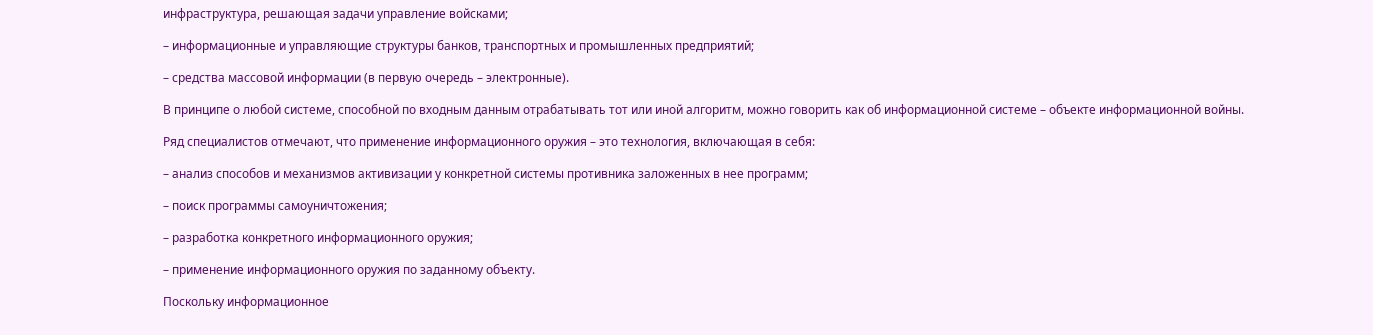инфраструктура, решающая задачи управление войсками;

– информационные и управляющие структуры банков, транспортных и промышленных предприятий;

– средства массовой информации (в первую очередь – электронные).

В принципе о любой системе, способной по входным данным отрабатывать тот или иной алгоритм, можно говорить как об информационной системе – объекте информационной войны.

Ряд специалистов отмечают, что применение информационного оружия – это технология, включающая в себя:

– анализ способов и механизмов активизации у конкретной системы противника заложенных в нее программ;

– поиск программы самоуничтожения;

– разработка конкретного информационного оружия;

– применение информационного оружия по заданному объекту.

Поскольку информационное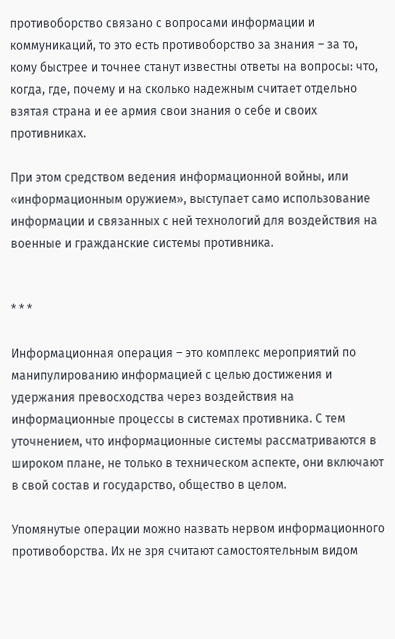противоборство связано с вопросами информации и коммуникаций, то это есть противоборство за знания – за то, кому быстрее и точнее станут известны ответы на вопросы: что, когда, где, почему и на сколько надежным считает отдельно взятая страна и ее армия свои знания о себе и своих противниках.

При этом средством ведения информационной войны, или «информационным оружием», выступает само использование информации и связанных с ней технологий для воздействия на военные и гражданские системы противника.


* * *

Информационная операция – это комплекс мероприятий по манипулированию информацией с целью достижения и удержания превосходства через воздействия на информационные процессы в системах противника. С тем уточнением, что информационные системы рассматриваются в широком плане, не только в техническом аспекте, они включают в свой состав и государство, общество в целом.

Упомянутые операции можно назвать нервом информационного противоборства. Их не зря считают самостоятельным видом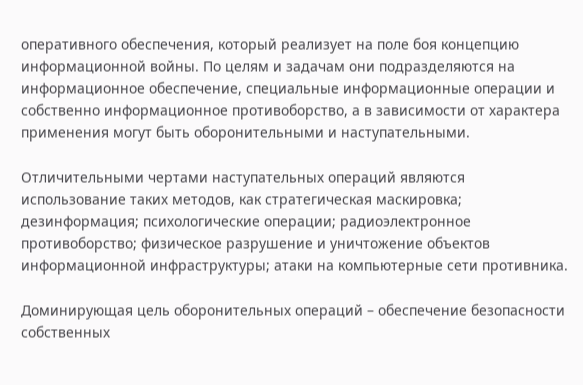оперативного обеспечения, который реализует на поле боя концепцию информационной войны. По целям и задачам они подразделяются на информационное обеспечение, специальные информационные операции и собственно информационное противоборство, а в зависимости от характера применения могут быть оборонительными и наступательными.

Отличительными чертами наступательных операций являются использование таких методов, как стратегическая маскировка; дезинформация; психологические операции; радиоэлектронное противоборство; физическое разрушение и уничтожение объектов информационной инфраструктуры; атаки на компьютерные сети противника.

Доминирующая цель оборонительных операций – обеспечение безопасности собственных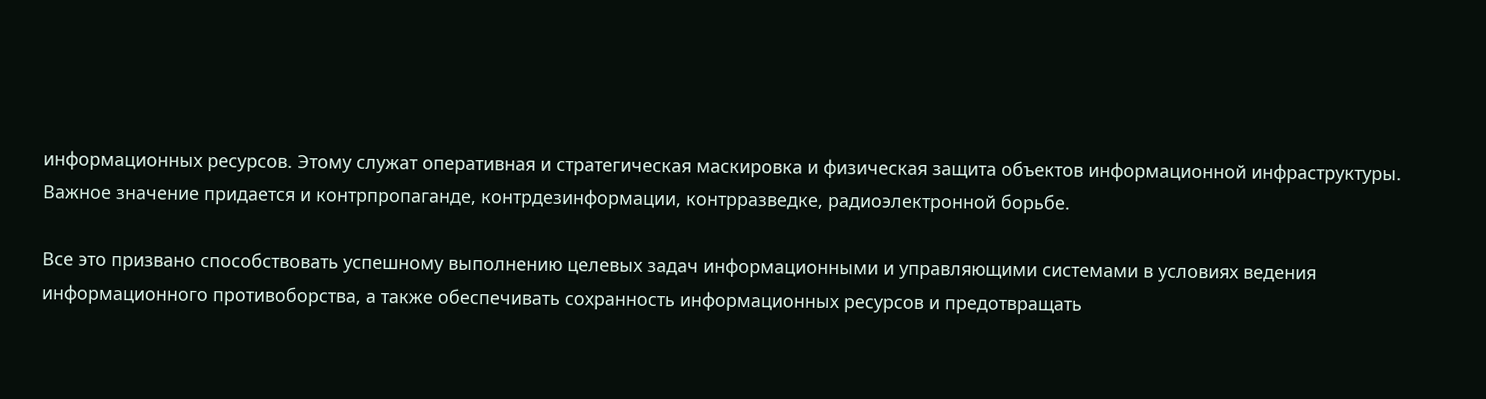информационных ресурсов. Этому служат оперативная и стратегическая маскировка и физическая защита объектов информационной инфраструктуры. Важное значение придается и контрпропаганде, контрдезинформации, контрразведке, радиоэлектронной борьбе.

Все это призвано способствовать успешному выполнению целевых задач информационными и управляющими системами в условиях ведения информационного противоборства, а также обеспечивать сохранность информационных ресурсов и предотвращать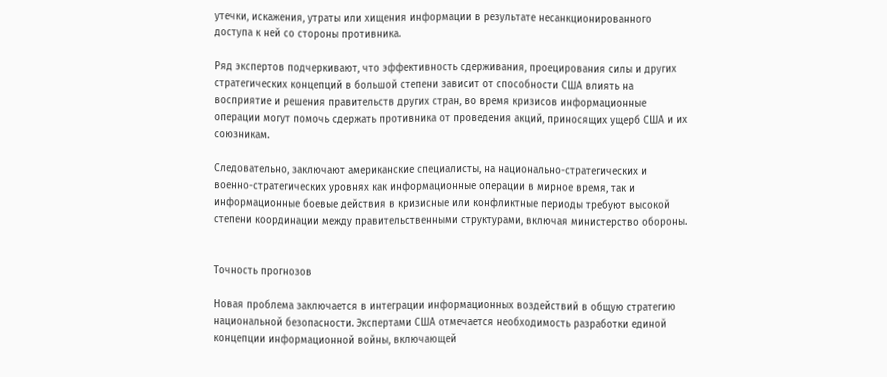утечки, искажения, утраты или хищения информации в результате несанкционированного доступа к ней со стороны противника.

Ряд экспертов подчеркивают, что эффективность сдерживания, проецирования силы и других стратегических концепций в большой степени зависит от способности США влиять на восприятие и решения правительств других стран, во время кризисов информационные операции могут помочь сдержать противника от проведения акций, приносящих ущерб США и их союзникам.

Следовательно, заключают американские специалисты, на национально-стратегических и военно-стратегических уровнях как информационные операции в мирное время, так и информационные боевые действия в кризисные или конфликтные периоды требуют высокой степени координации между правительственными структурами, включая министерство обороны.


Точность прогнозов

Новая проблема заключается в интеграции информационных воздействий в общую стратегию национальной безопасности. Экспертами США отмечается необходимость разработки единой концепции информационной войны, включающей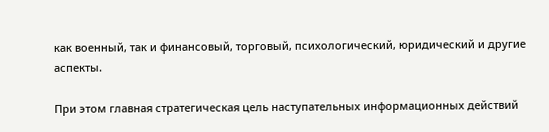как военный, так и финансовый, торговый, психологический, юридический и другие аспекты.

При этом главная стратегическая цель наступательных информационных действий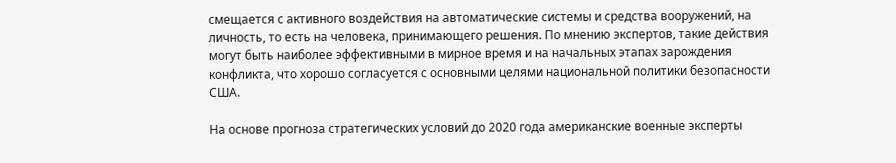смещается с активного воздействия на автоматические системы и средства вооружений, на личность, то есть на человека, принимающего решения. По мнению экспертов, такие действия могут быть наиболее эффективными в мирное время и на начальных этапах зарождения конфликта, что хорошо согласуется с основными целями национальной политики безопасности США.

На основе прогноза стратегических условий до 2020 года американские военные эксперты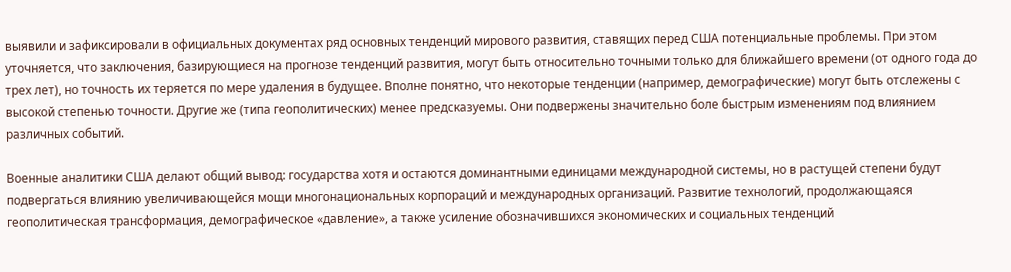выявили и зафиксировали в официальных документах ряд основных тенденций мирового развития, ставящих перед США потенциальные проблемы. При этом уточняется, что заключения, базирующиеся на прогнозе тенденций развития, могут быть относительно точными только для ближайшего времени (от одного года до трех лет), но точность их теряется по мере удаления в будущее. Вполне понятно, что некоторые тенденции (например, демографические) могут быть отслежены с высокой степенью точности. Другие же (типа геополитических) менее предсказуемы. Они подвержены значительно боле быстрым изменениям под влиянием различных событий.

Военные аналитики США делают общий вывод: государства хотя и остаются доминантными единицами международной системы, но в растущей степени будут подвергаться влиянию увеличивающейся мощи многонациональных корпораций и международных организаций. Развитие технологий, продолжающаяся геополитическая трансформация, демографическое «давление», а также усиление обозначившихся экономических и социальных тенденций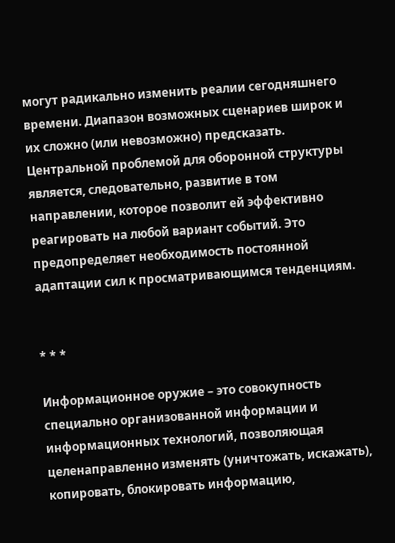могут радикально изменить реалии сегодняшнего времени. Диапазон возможных сценариев широк и их сложно (или невозможно) предсказать. Центральной проблемой для оборонной структуры является, следовательно, развитие в том направлении, которое позволит ей эффективно реагировать на любой вариант событий. Это предопределяет необходимость постоянной адаптации сил к просматривающимся тенденциям.


* * *

Информационное оружие – это совокупность специально организованной информации и информационных технологий, позволяющая целенаправленно изменять (уничтожать, искажать), копировать, блокировать информацию,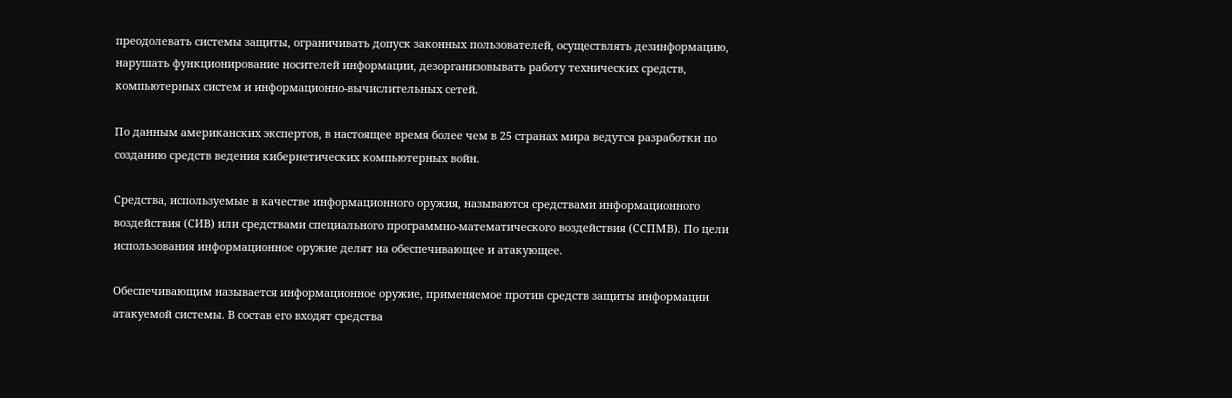преодолевать системы защиты, ограничивать допуск законных пользователей, осуществлять дезинформацию, нарушать функционирование носителей информации, дезорганизовывать работу технических средств, компьютерных систем и информационно-вычислительных сетей.

По данным американских экспертов, в настоящее время более чем в 25 странах мира ведутся разработки по созданию средств ведения кибернетических компьютерных войн.

Средства, используемые в качестве информационного оружия, называются средствами информационного воздействия (СИВ) или средствами специального программно-математического воздействия (ССПМВ). По цели использования информационное оружие делят на обеспечивающее и атакующее.

Обеспечивающим называется информационное оружие, применяемое против средств защиты информации атакуемой системы. В состав его входят средства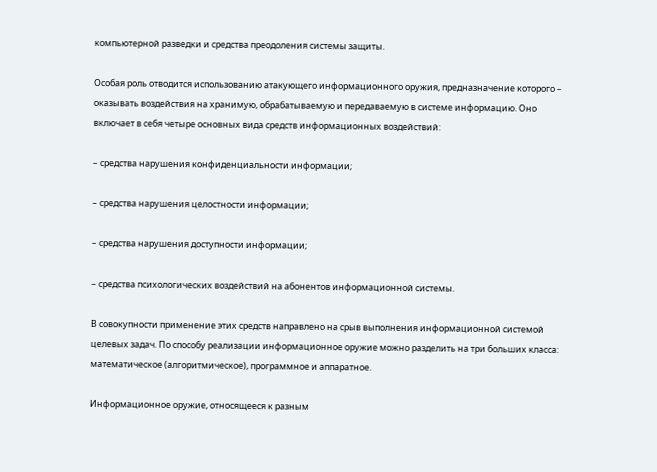компьютерной разведки и средства преодоления системы защиты.

Особая роль отводится использованию атакующего информационного оружия, предназначение которого – оказывать воздействия на хранимую, обрабатываемую и передаваемую в системе информацию. Оно включает в себя четыре основных вида средств информационных воздействий:

– средства нарушения конфиденциальности информации;

– средства нарушения целостности информации;

– средства нарушения доступности информации;

– средства психологических воздействий на абонентов информационной системы.

В совокупности применение этих средств направлено на срыв выполнения информационной системой целевых задач. По способу реализации информационное оружие можно разделить на три больших класса: математическое (алгоритмическое), программное и аппаратное.

Информационное оружие, относящееся к разным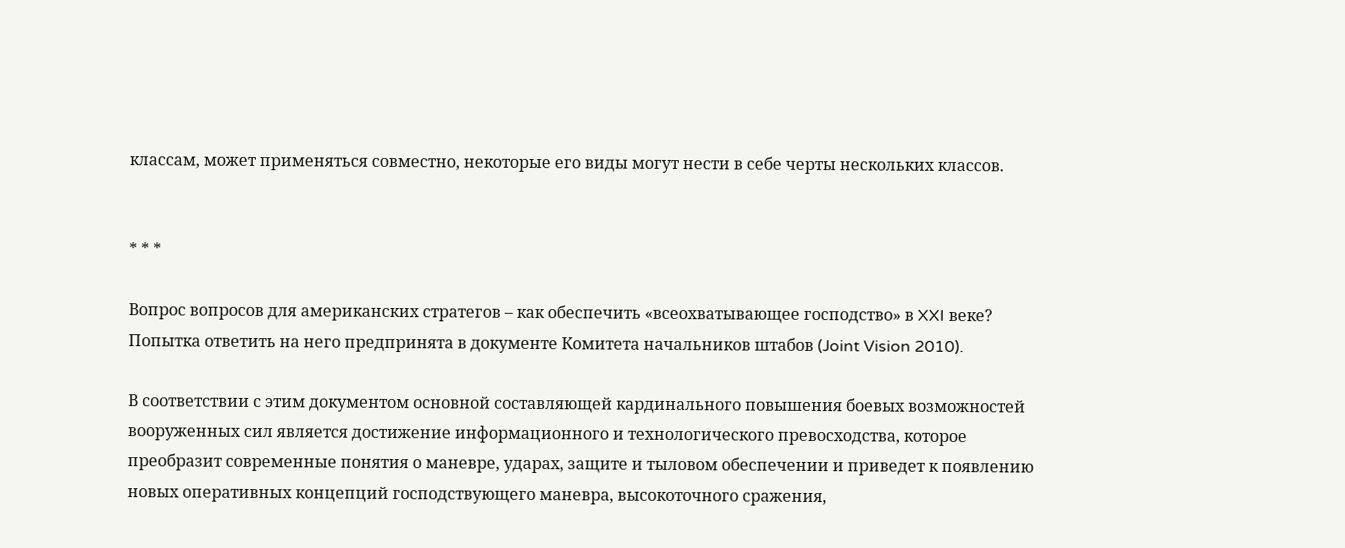классам, может применяться совместно, некоторые его виды могут нести в себе черты нескольких классов.


* * *

Вопрос вопросов для американских стратегов – как обеспечить «всеохватывающее господство» в XXI веке? Попытка ответить на него предпринята в документе Комитета начальников штабов (Joint Vision 2010).

В соответствии с этим документом основной составляющей кардинального повышения боевых возможностей вооруженных сил является достижение информационного и технологического превосходства, которое преобразит современные понятия о маневре, ударах, защите и тыловом обеспечении и приведет к появлению новых оперативных концепций господствующего маневра, высокоточного сражения,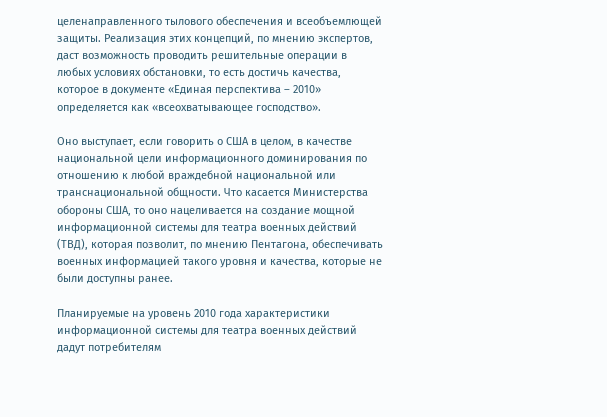целенаправленного тылового обеспечения и всеобъемлющей защиты. Реализация этих концепций, по мнению экспертов, даст возможность проводить решительные операции в любых условиях обстановки, то есть достичь качества, которое в документе «Единая перспектива – 2010» определяется как «всеохватывающее господство».

Оно выступает, если говорить о США в целом, в качестве национальной цели информационного доминирования по отношению к любой враждебной национальной или транснациональной общности. Что касается Министерства обороны США, то оно нацеливается на создание мощной информационной системы для театра военных действий (ТВД), которая позволит, по мнению Пентагона, обеспечивать военных информацией такого уровня и качества, которые не были доступны ранее.

Планируемые на уровень 2010 года характеристики информационной системы для театра военных действий дадут потребителям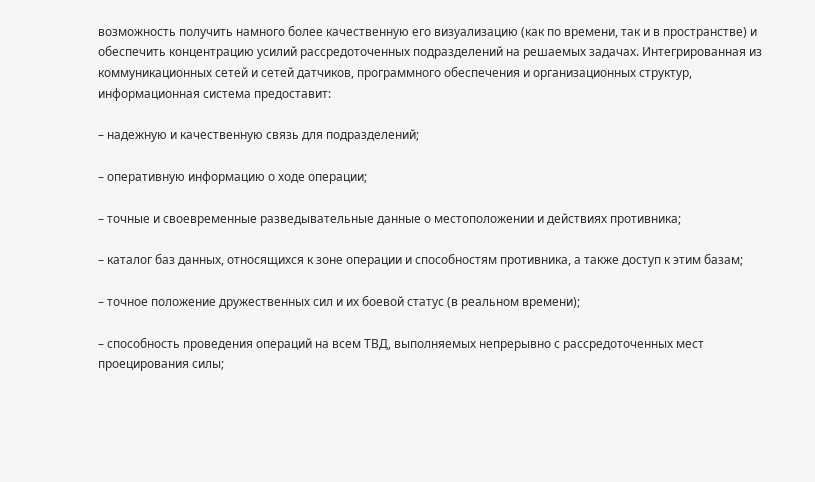возможность получить намного более качественную его визуализацию (как по времени, так и в пространстве) и обеспечить концентрацию усилий рассредоточенных подразделений на решаемых задачах. Интегрированная из коммуникационных сетей и сетей датчиков, программного обеспечения и организационных структур, информационная система предоставит:

– надежную и качественную связь для подразделений;

– оперативную информацию о ходе операции;

– точные и своевременные разведывательные данные о местоположении и действиях противника;

– каталог баз данных, относящихся к зоне операции и способностям противника, а также доступ к этим базам;

– точное положение дружественных сил и их боевой статус (в реальном времени);

– способность проведения операций на всем ТВД, выполняемых непрерывно с рассредоточенных мест проецирования силы;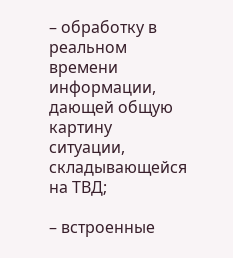– обработку в реальном времени информации, дающей общую картину ситуации, складывающейся на ТВД;

– встроенные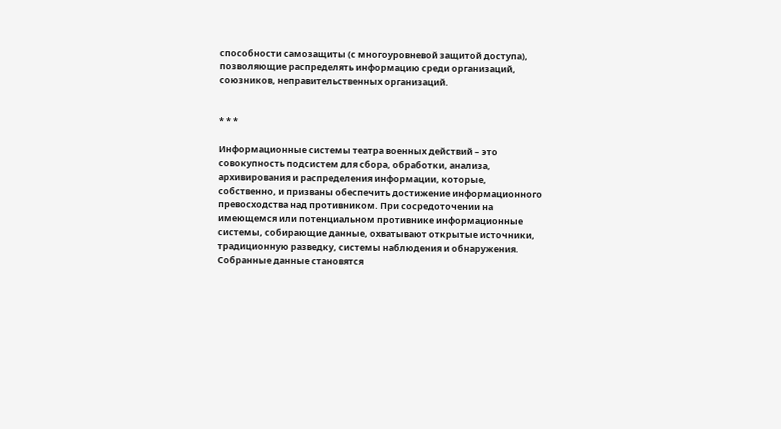способности самозащиты (с многоуровневой защитой доступа), позволяющие распределять информацию среди организаций, союзников, неправительственных организаций.


* * *

Информационные системы театра военных действий – это совокупность подсистем для сбора, обработки, анализа, архивирования и распределения информации, которые, собственно, и призваны обеспечить достижение информационного превосходства над противником. При сосредоточении на имеющемся или потенциальном противнике информационные системы, собирающие данные, охватывают открытые источники, традиционную разведку, системы наблюдения и обнаружения. Собранные данные становятся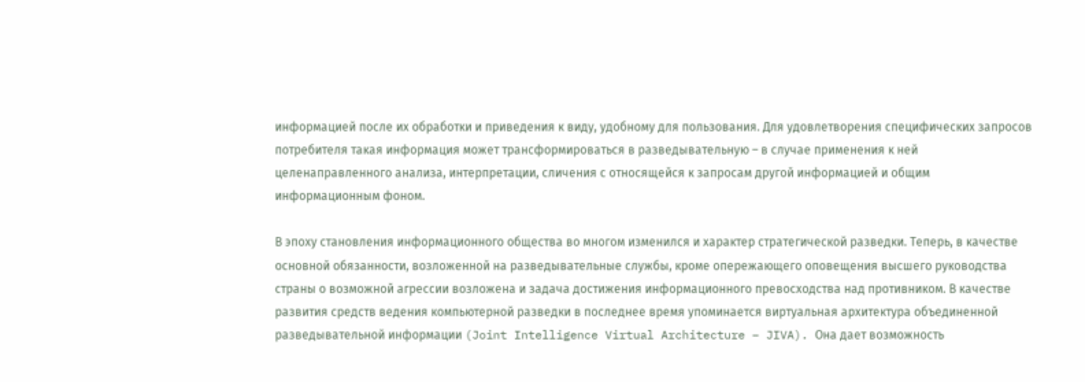информацией после их обработки и приведения к виду, удобному для пользования. Для удовлетворения специфических запросов потребителя такая информация может трансформироваться в разведывательную – в случае применения к ней целенаправленного анализа, интерпретации, сличения с относящейся к запросам другой информацией и общим информационным фоном.

В эпоху становления информационного общества во многом изменился и характер стратегической разведки. Теперь, в качестве основной обязанности, возложенной на разведывательные службы, кроме опережающего оповещения высшего руководства страны о возможной агрессии возложена и задача достижения информационного превосходства над противником. В качестве развития средств ведения компьютерной разведки в последнее время упоминается виртуальная архитектура объединенной разведывательной информации (Joint Intelligence Virtual Architecture – JIVA). Она дает возможность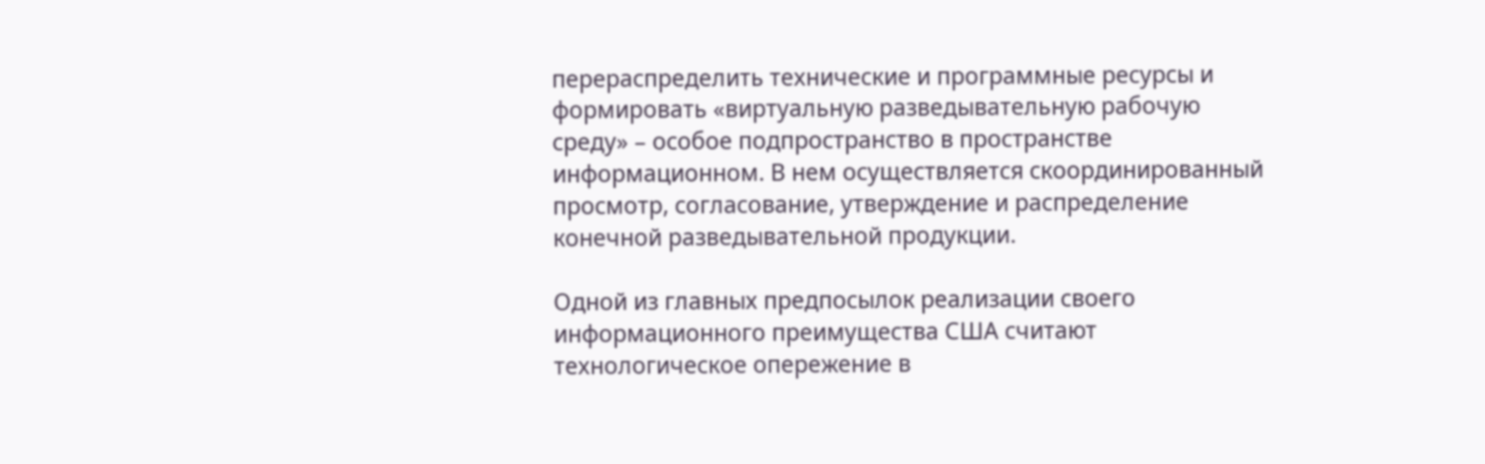перераспределить технические и программные ресурсы и формировать «виртуальную разведывательную рабочую среду» – особое подпространство в пространстве информационном. В нем осуществляется скоординированный просмотр, согласование, утверждение и распределение конечной разведывательной продукции.

Одной из главных предпосылок реализации своего информационного преимущества США считают технологическое опережение в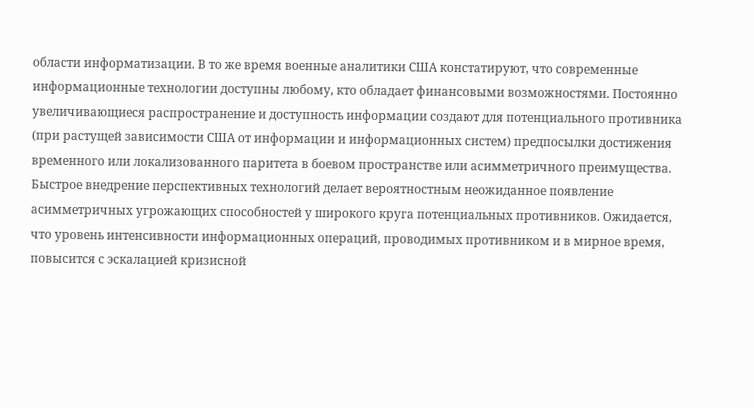области информатизации. В то же время военные аналитики США констатируют, что современные информационные технологии доступны любому, кто обладает финансовыми возможностями. Постоянно увеличивающиеся распространение и доступность информации создают для потенциального противника (при растущей зависимости США от информации и информационных систем) предпосылки достижения временного или локализованного паритета в боевом пространстве или асимметричного преимущества. Быстрое внедрение перспективных технологий делает вероятностным неожиданное появление асимметричных угрожающих способностей у широкого круга потенциальных противников. Ожидается, что уровень интенсивности информационных операций, проводимых противником и в мирное время, повысится с эскалацией кризисной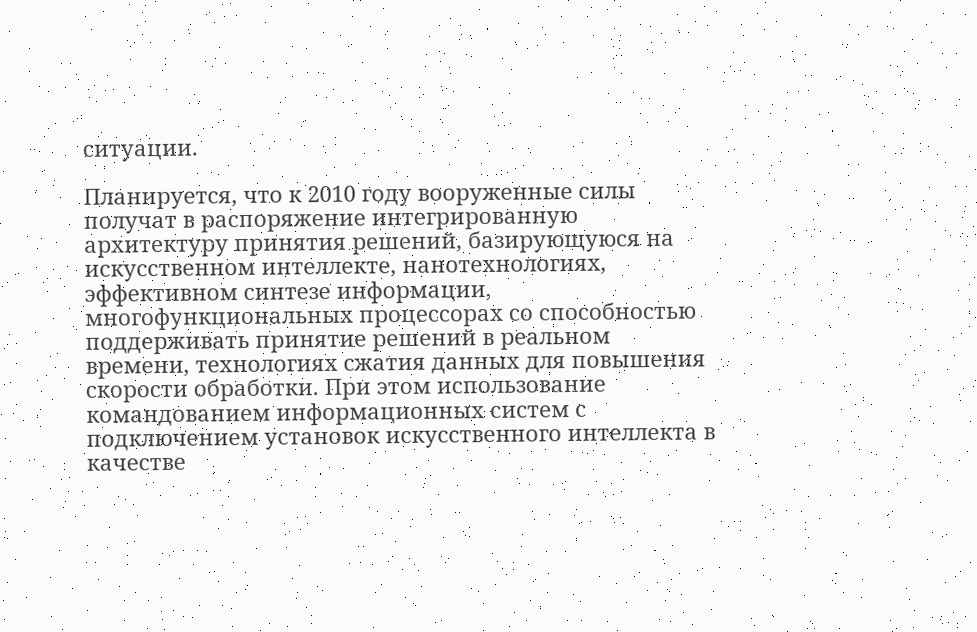ситуации.

Планируется, что к 2010 году вооруженные силы получат в распоряжение интегрированную архитектуру принятия решений, базирующуюся на искусственном интеллекте, нанотехнологиях, эффективном синтезе информации, многофункциональных процессорах со способностью поддерживать принятие решений в реальном времени, технологиях сжатия данных для повышения скорости обработки. При этом использование командованием информационных систем с подключением установок искусственного интеллекта в качестве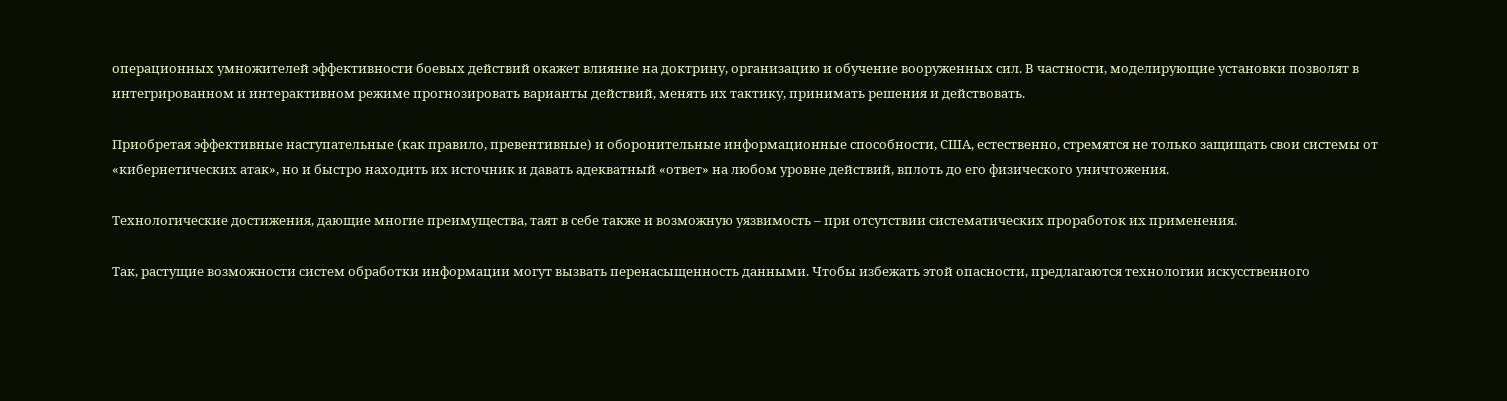операционных умножителей эффективности боевых действий окажет влияние на доктрину, организацию и обучение вооруженных сил. В частности, моделирующие установки позволят в интегрированном и интерактивном режиме прогнозировать варианты действий, менять их тактику, принимать решения и действовать.

Приобретая эффективные наступательные (как правило, превентивные) и оборонительные информационные способности, США, естественно, стремятся не только защищать свои системы от «кибернетических атак», но и быстро находить их источник и давать адекватный «ответ» на любом уровне действий, вплоть до его физического уничтожения.

Технологические достижения, дающие многие преимущества, таят в себе также и возможную уязвимость – при отсутствии систематических проработок их применения.

Так, растущие возможности систем обработки информации могут вызвать перенасыщенность данными. Чтобы избежать этой опасности, предлагаются технологии искусственного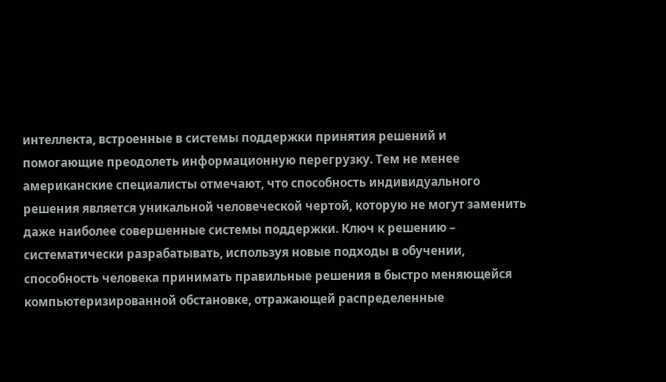интеллекта, встроенные в системы поддержки принятия решений и помогающие преодолеть информационную перегрузку. Тем не менее американские специалисты отмечают, что способность индивидуального решения является уникальной человеческой чертой, которую не могут заменить даже наиболее совершенные системы поддержки. Ключ к решению – систематически разрабатывать, используя новые подходы в обучении, способность человека принимать правильные решения в быстро меняющейся компьютеризированной обстановке, отражающей распределенные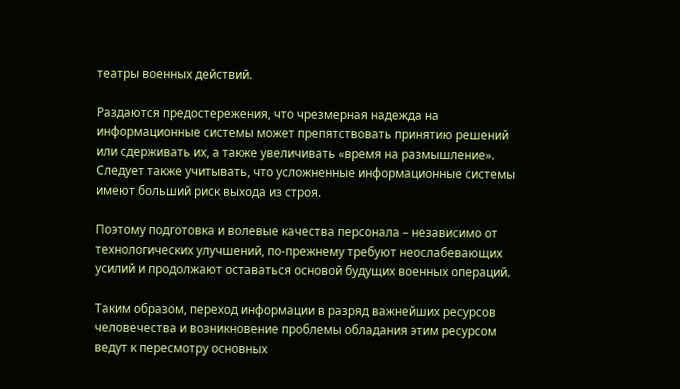театры военных действий.

Раздаются предостережения, что чрезмерная надежда на информационные системы может препятствовать принятию решений или сдерживать их, а также увеличивать «время на размышление». Следует также учитывать, что усложненные информационные системы имеют больший риск выхода из строя.

Поэтому подготовка и волевые качества персонала – независимо от технологических улучшений, по-прежнему требуют неослабевающих усилий и продолжают оставаться основой будущих военных операций.

Таким образом, переход информации в разряд важнейших ресурсов человечества и возникновение проблемы обладания этим ресурсом ведут к пересмотру основных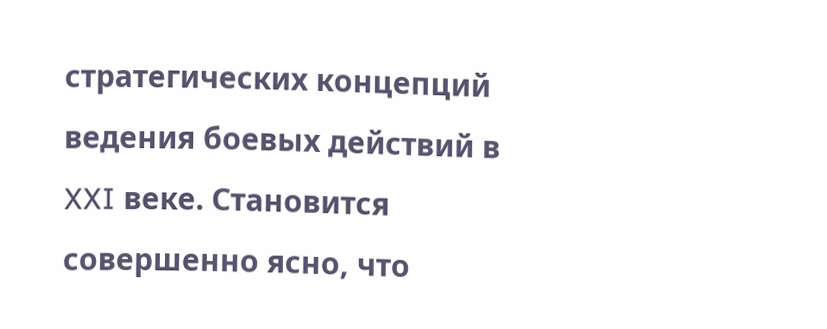стратегических концепций ведения боевых действий в XXI веке. Становится совершенно ясно, что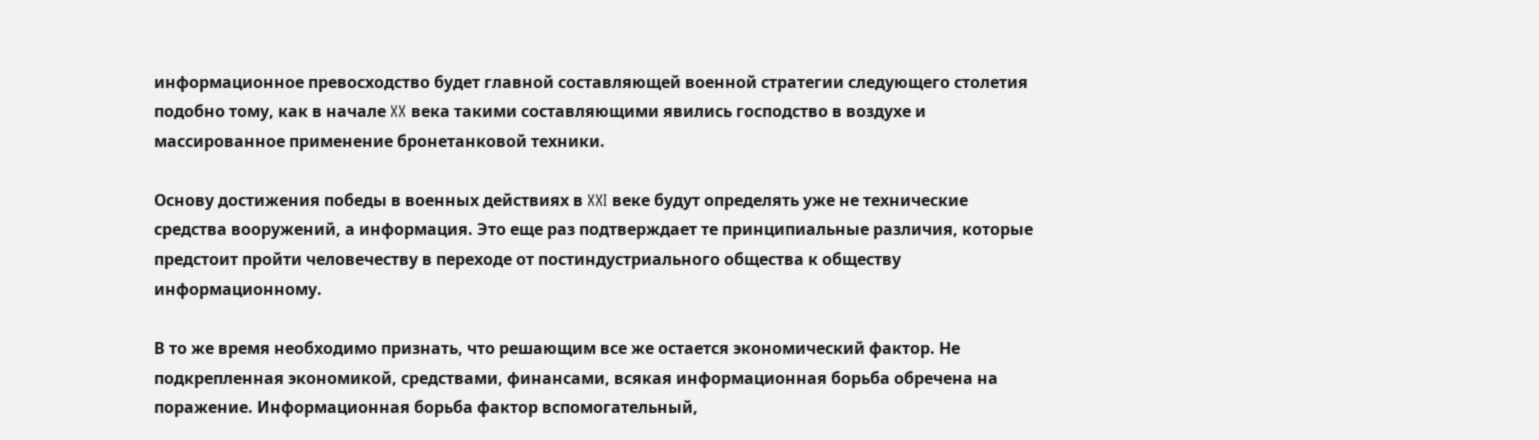информационное превосходство будет главной составляющей военной стратегии следующего столетия подобно тому, как в начале XX века такими составляющими явились господство в воздухе и массированное применение бронетанковой техники.

Основу достижения победы в военных действиях в XXI веке будут определять уже не технические средства вооружений, а информация. Это еще раз подтверждает те принципиальные различия, которые предстоит пройти человечеству в переходе от постиндустриального общества к обществу информационному.

В то же время необходимо признать, что решающим все же остается экономический фактор. Не подкрепленная экономикой, средствами, финансами, всякая информационная борьба обречена на поражение. Информационная борьба фактор вспомогательный,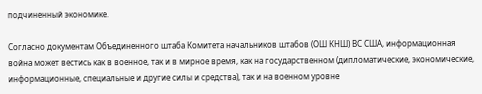подчиненный экономике.

Согласно документам Объединенного штаба Комитета начальников штабов (ОШ КНШ) ВС США, информационная война может вестись как в военное, так и в мирное время, как на государственном (дипломатические, экономические, информационные, специальные и другие силы и средства), так и на военном уровне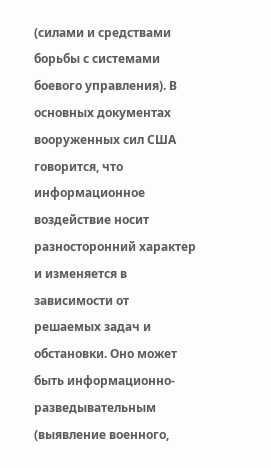(силами и средствами борьбы с системами боевого управления). В основных документах вооруженных сил США говорится, что информационное воздействие носит разносторонний характер и изменяется в зависимости от решаемых задач и обстановки. Оно может быть информационно-разведывательным (выявление военного,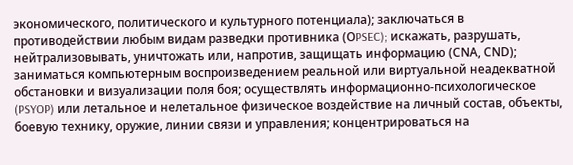экономического, политического и культурного потенциала); заключаться в противодействии любым видам разведки противника (ОPSEC); искажать, разрушать, нейтрализовывать, уничтожать или, напротив, защищать информацию (СNA, СND); заниматься компьютерным воспроизведением реальной или виртуальной неадекватной обстановки и визуализации поля боя; осуществлять информационно-психологическое (PSYOP) или летальное и нелетальное физическое воздействие на личный состав, объекты, боевую технику, оружие, линии связи и управления; концентрироваться на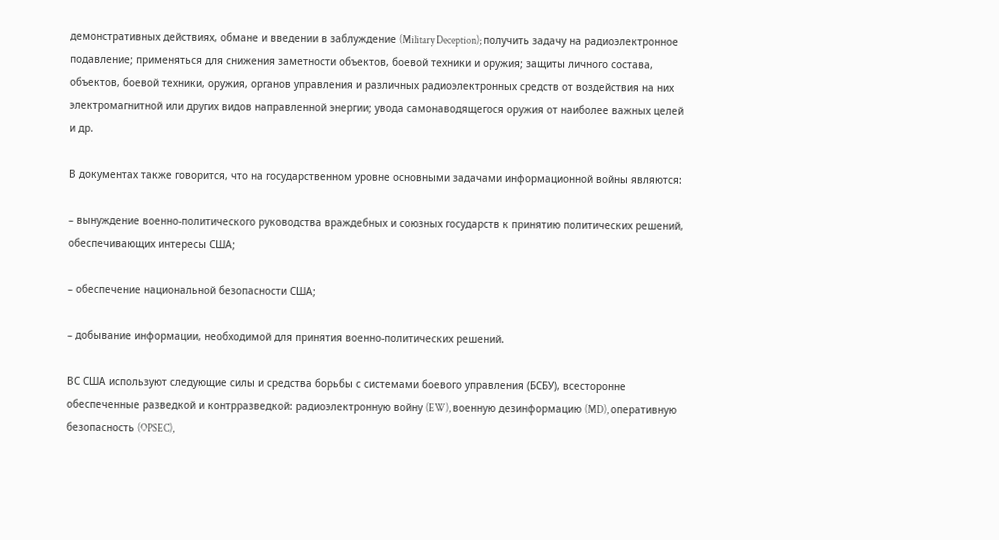демонстративных действиях, обмане и введении в заблуждение (Military Deception); получить задачу на радиоэлектронное подавление; применяться для снижения заметности объектов, боевой техники и оружия; защиты личного состава, объектов, боевой техники, оружия, органов управления и различных радиоэлектронных средств от воздействия на них электромагнитной или других видов направленной энергии; увода самонаводящегося оружия от наиболее важных целей и др.

В документах также говорится, что на государственном уровне основными задачами информационной войны являются:

– вынуждение военно-политического руководства враждебных и союзных государств к принятию политических решений, обеспечивающих интересы США;

– обеспечение национальной безопасности США;

– добывание информации, необходимой для принятия военно-политических решений.

ВС США используют следующие силы и средства борьбы с системами боевого управления (БСБУ), всесторонне обеспеченные разведкой и контрразведкой: радиоэлектронную войну (EW), военную дезинформацию (MD), оперативную безопасность (OPSEC),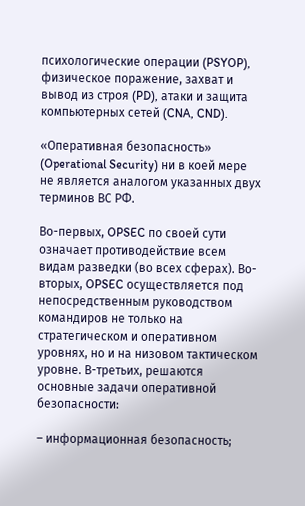психологические операции (PSYOP), физическое поражение, захват и вывод из строя (PD), атаки и защита компьютерных сетей (CNA, CND).

«Оперативная безопасность» (Operational Security) ни в коей мере не является аналогом указанных двух терминов ВС РФ.

Во-первых, OPSEC по своей сути означает противодействие всем видам разведки (во всех сферах). Во-вторых, OPSEC осуществляется под непосредственным руководством командиров не только на стратегическом и оперативном уровнях, но и на низовом тактическом уровне. В-третьих, решаются основные задачи оперативной безопасности:

– информационная безопасность;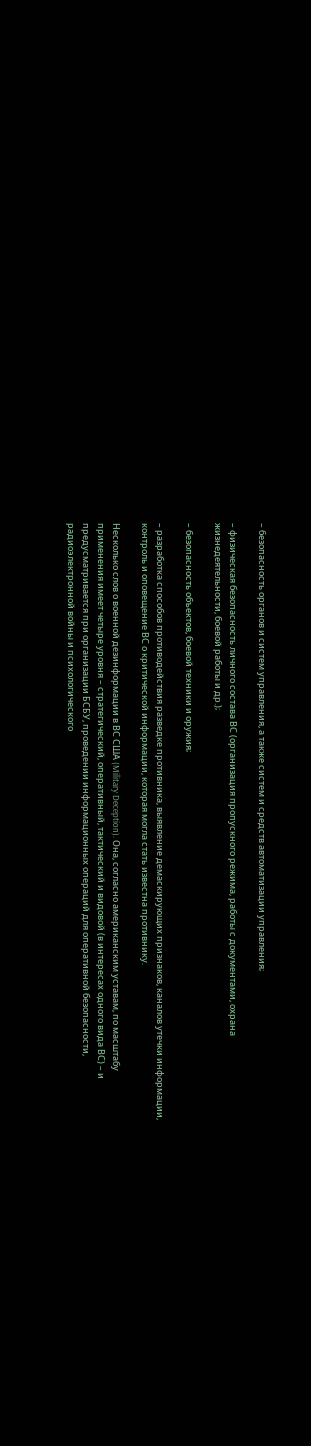– безопасность органов и систем управления, а также систем и средств автоматизации управления;

– физическая безопасность личного состава ВС (организация пропускного режима, работы с документами, охрана жизнедеятельности, боевой работы и др.);

– безопасность объектов, боевой техники и оружия;

– разработка способов противодействия разведке противника, выявление демаскирующих признаков, каналов утечки информации, контроль и оповещение ВС о критической информации, которая могла стать известна противнику.

Несколько слов о военной дезинформации в ВС США (Military Deception). Она, согласно американским уставам, по масштабу применения имеет четыре уровня – стратегический, оперативный, тактический и видовой (в интересах одного вида ВС) – и предусматривается при организации БСБУ, проведении информационных операций для оперативной безопасности, радиоэлектронной войны и психологического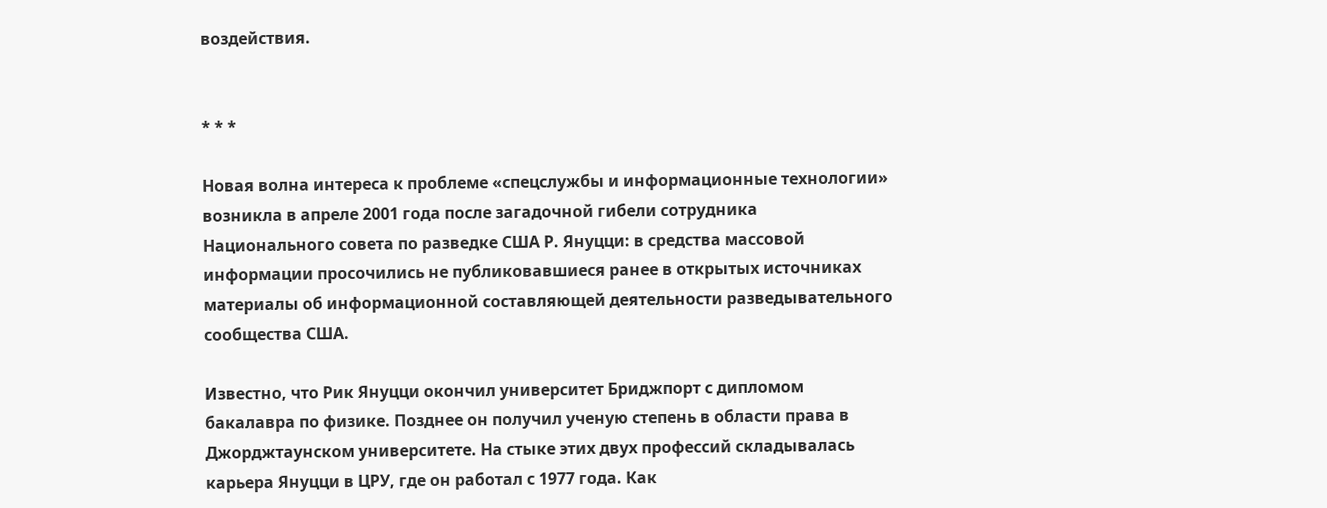воздействия.


* * *

Новая волна интереса к проблеме «спецслужбы и информационные технологии» возникла в апреле 2001 года после загадочной гибели сотрудника Национального совета по разведке США Р. Януцци: в средства массовой информации просочились не публиковавшиеся ранее в открытых источниках материалы об информационной составляющей деятельности разведывательного сообщества США.

Известно, что Рик Януцци окончил университет Бриджпорт с дипломом бакалавра по физике. Позднее он получил ученую степень в области права в Джорджтаунском университете. На стыке этих двух профессий складывалась карьера Януцци в ЦРУ, где он работал с 1977 года. Как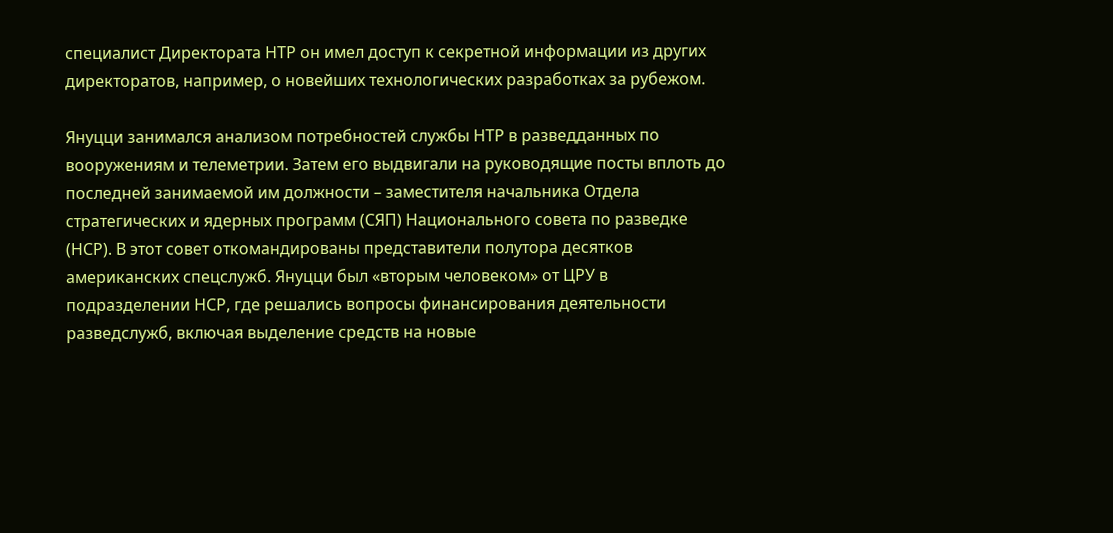специалист Директората НТР он имел доступ к секретной информации из других директоратов, например, о новейших технологических разработках за рубежом.

Януцци занимался анализом потребностей службы НТР в разведданных по вооружениям и телеметрии. Затем его выдвигали на руководящие посты вплоть до последней занимаемой им должности – заместителя начальника Отдела стратегических и ядерных программ (СЯП) Национального совета по разведке (НСР). В этот совет откомандированы представители полутора десятков американских спецслужб. Януцци был «вторым человеком» от ЦРУ в подразделении НСР, где решались вопросы финансирования деятельности разведслужб, включая выделение средств на новые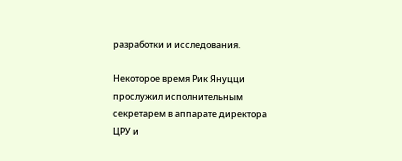разработки и исследования.

Некоторое время Рик Януцци прослужил исполнительным секретарем в аппарате директора ЦРУ и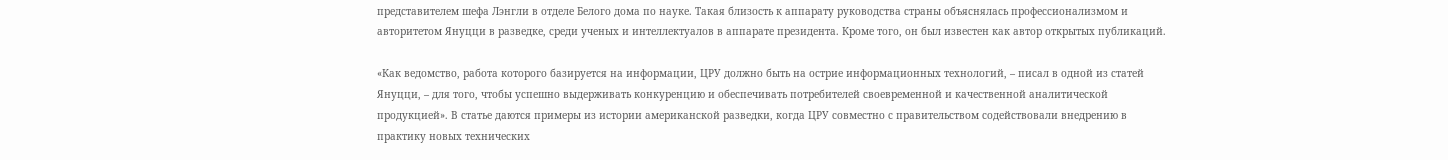представителем шефа Лэнгли в отделе Белого дома по науке. Такая близость к аппарату руководства страны объяснялась профессионализмом и авторитетом Януцци в разведке, среди ученых и интеллектуалов в аппарате президента. Кроме того, он был известен как автор открытых публикаций.

«Как ведомство, работа которого базируется на информации, ЦРУ должно быть на острие информационных технологий, – писал в одной из статей Януцци, – для того, чтобы успешно выдерживать конкуренцию и обеспечивать потребителей своевременной и качественной аналитической продукцией». В статье даются примеры из истории американской разведки, когда ЦРУ совместно с правительством содействовали внедрению в практику новых технических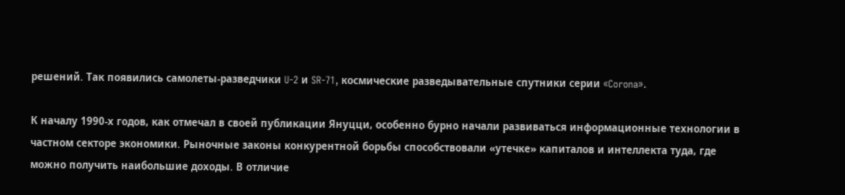решений. Так появились самолеты-разведчики U-2 и SR-71, космические разведывательные спутники серии «Corona».

К началу 1990-х годов, как отмечал в своей публикации Януцци, особенно бурно начали развиваться информационные технологии в частном секторе экономики. Рыночные законы конкурентной борьбы способствовали «утечке» капиталов и интеллекта туда, где можно получить наибольшие доходы. В отличие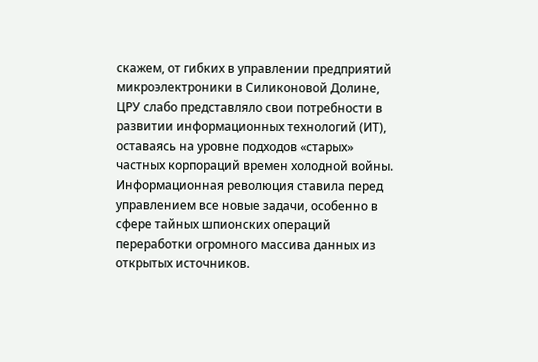скажем, от гибких в управлении предприятий микроэлектроники в Силиконовой Долине, ЦРУ слабо представляло свои потребности в развитии информационных технологий (ИТ), оставаясь на уровне подходов «старых» частных корпораций времен холодной войны. Информационная революция ставила перед управлением все новые задачи, особенно в сфере тайных шпионских операций переработки огромного массива данных из открытых источников.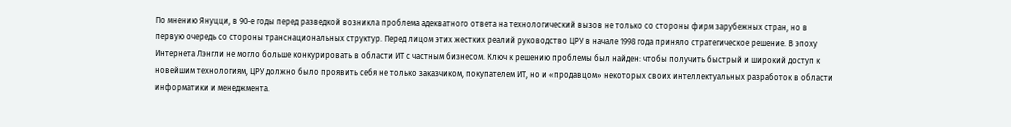По мнению Януцци, в 90-е годы перед разведкой возникла проблема адекватного ответа на технологический вызов не только со стороны фирм зарубежных стран, но в первую очередь со стороны транснациональных структур. Перед лицом этих жестких реалий руководство ЦРУ в начале 1998 года приняло стратегическое решение. В эпоху Интернета Лэнгли не могло больше конкурировать в области ИТ с частным бизнесом. Ключ к решению проблемы был найден: чтобы получить быстрый и широкий доступ к новейшим технологиям, ЦРУ должно было проявить себя не только заказчиком, покупателем ИТ, но и «продавцом» некоторых своих интеллектуальных разработок в области информатики и менеджмента.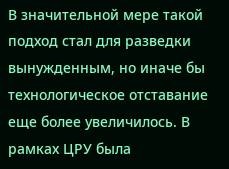В значительной мере такой подход стал для разведки вынужденным, но иначе бы технологическое отставание еще более увеличилось. В рамках ЦРУ была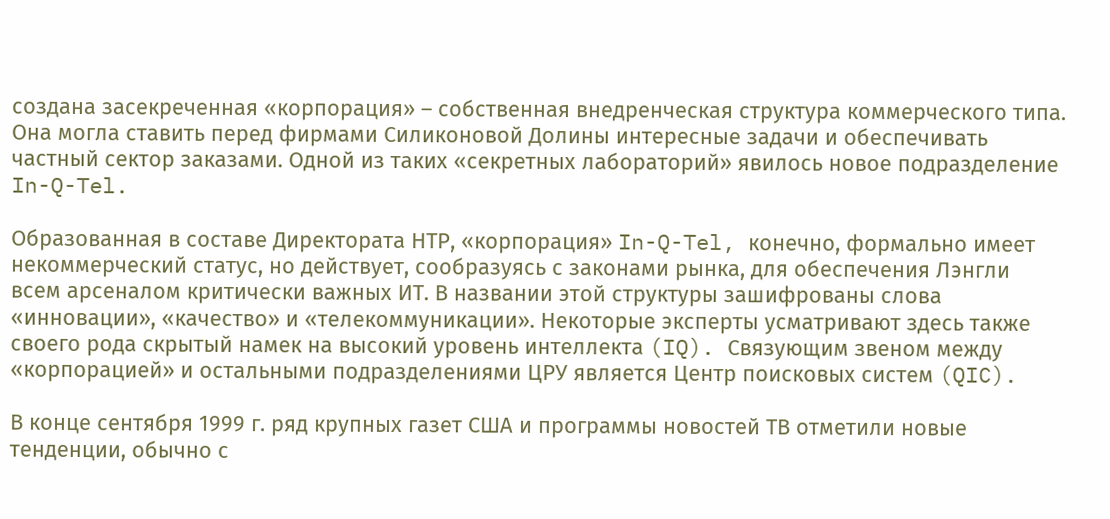создана засекреченная «корпорация» – собственная внедренческая структура коммерческого типа. Она могла ставить перед фирмами Силиконовой Долины интересные задачи и обеспечивать частный сектор заказами. Одной из таких «секретных лабораторий» явилось новое подразделение In-Q-Tel.

Образованная в составе Директората НТР, «корпорация» In-Q-Tel, конечно, формально имеет некоммерческий статус, но действует, сообразуясь с законами рынка, для обеспечения Лэнгли всем арсеналом критически важных ИТ. В названии этой структуры зашифрованы слова «инновации», «качество» и «телекоммуникации». Некоторые эксперты усматривают здесь также своего рода скрытый намек на высокий уровень интеллекта (IQ). Связующим звеном между «корпорацией» и остальными подразделениями ЦРУ является Центр поисковых систем (QIC).

В конце сентября 1999 г. ряд крупных газет США и программы новостей ТВ отметили новые тенденции, обычно с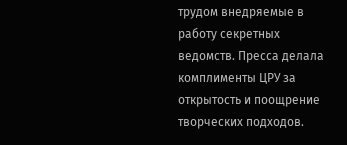трудом внедряемые в работу секретных ведомств. Пресса делала комплименты ЦРУ за открытость и поощрение творческих подходов.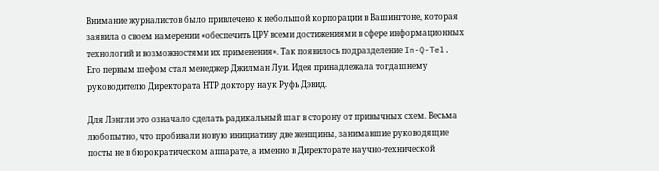Внимание журналистов было привлечено к небольшой корпорации в Вашингтоне, которая заявила о своем намерении «обеспечить ЦРУ всеми достижениями в сфере информационных технологий и возможностями их применения». Так появилось подразделение In-Q-Tel. Его первым шефом стал менеджер Джилман Луи. Идея принадлежала тогдашнему руководителю Директората НТР доктору наук Руфь Дэвид.

Для Лэнгли это означало сделать радикальный шаг в сторону от привычных схем. Весьма любопытно, что пробивали новую инициативу две женщины, занимавшие руководящие посты не в бюрократическом аппарате, а именно в Директорате научно-технической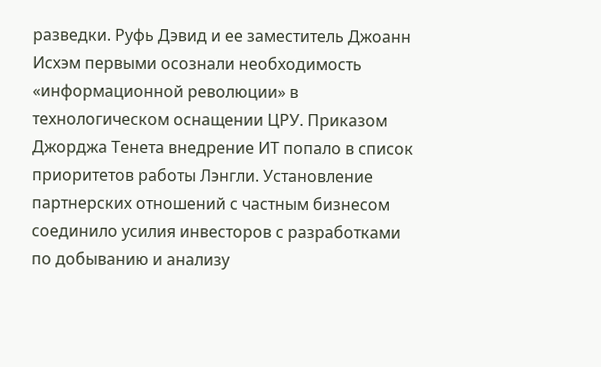разведки. Руфь Дэвид и ее заместитель Джоанн Исхэм первыми осознали необходимость «информационной революции» в технологическом оснащении ЦРУ. Приказом Джорджа Тенета внедрение ИТ попало в список приоритетов работы Лэнгли. Установление партнерских отношений с частным бизнесом соединило усилия инвесторов с разработками по добыванию и анализу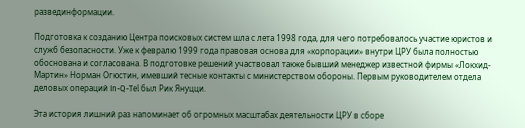развединформации.

Подготовка к созданию Центра поисковых систем шла с лета 1998 года, для чего потребовалось участие юристов и служб безопасности. Уже к февралю 1999 года правовая основа для «корпорации» внутри ЦРУ была полностью обоснована и согласована. В подготовке решений участвовал также бывший менеджер известной фирмы «Локхид-Мартин» Норман Огюстин, имевший тесные контакты с министерством обороны. Первым руководителем отдела деловых операций In-Q-Tel был Рик Януцци.

Эта история лишний раз напоминает об огромных масштабах деятельности ЦРУ в сборе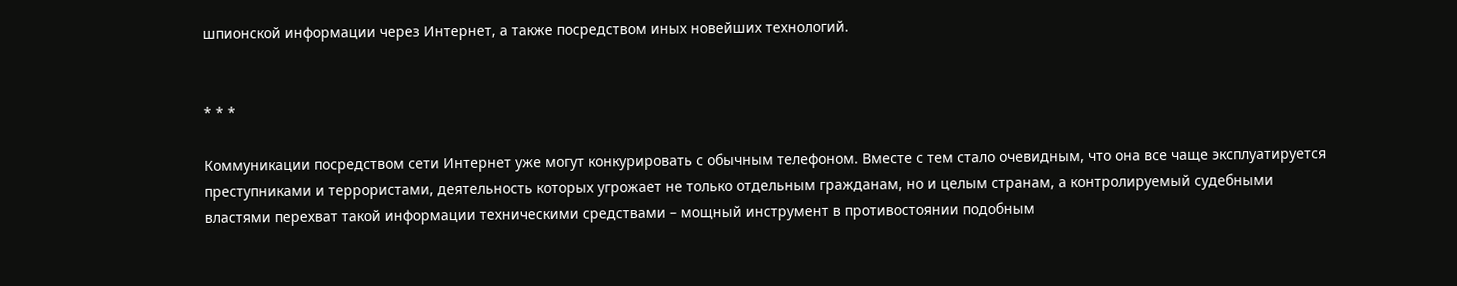шпионской информации через Интернет, а также посредством иных новейших технологий.


* * *

Коммуникации посредством сети Интернет уже могут конкурировать с обычным телефоном. Вместе с тем стало очевидным, что она все чаще эксплуатируется преступниками и террористами, деятельность которых угрожает не только отдельным гражданам, но и целым странам, а контролируемый судебными властями перехват такой информации техническими средствами – мощный инструмент в противостоянии подобным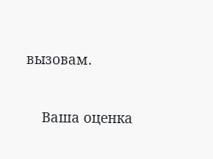вызовам.


    Ваша оценка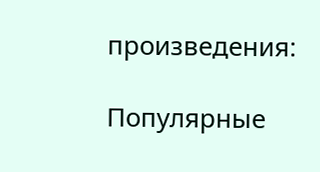произведения:

Популярные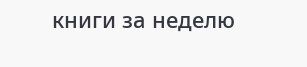книги за неделю